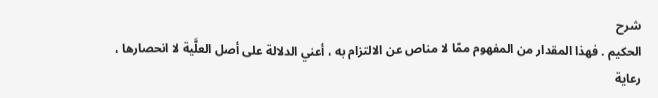شرح
الحكيم . فهذا المقدار من المفهوم ممّا لا مناص عن الالتزام به ، أعني الدلالة على أصل العلَّية لا انحصارها ، رعاية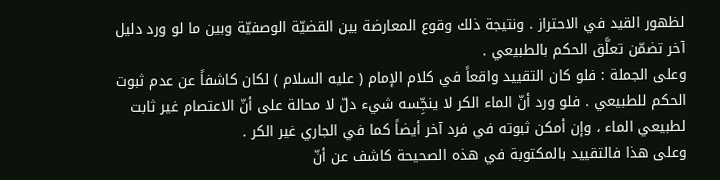لظهور القيد في الاحتراز . ونتيجة ذلك وقوع المعارضة بين القضيّة الوصفيّة وبين ما لو ورد دليل آخر تضمّن تعلَّق الحكم بالطبيعي .
وعلى الجملة : فلو كان التقييد واقعاً في كلام الإمام ( عليه السلام ) لكان كاشفاً عن عدم ثبوت الحكم للطبيعي . فلو ورد أنّ الماء الكر لا ينجِّسه شيء دلّ لا محالة على أنّ الاعتصام غير ثابت لطبيعي الماء ، وإن أمكن ثبوته في فرد آخر أيضاً كما في الجاري غير الكر .
وعلى هذا فالتقييد بالمكتوبة في هذه الصحيحة كاشف عن أنّ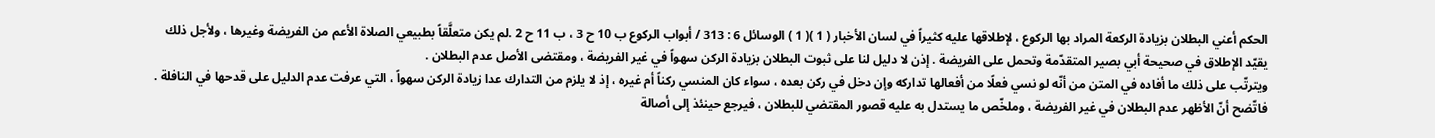الحكم أعني البطلان بزيادة الركعة المراد بها الركوع ، لإطلاقها عليه كثيراً في لسان الأخبار ( 1 )( 1 ) الوسائل 6 : 313 / أبواب الركوع ب 10 ح 3 ، ب 11 ح 2 .لم يكن متعلَّقاً بطبيعي الصلاة الأعم من الفريضة وغيرها ، ولأجل ذلك يقيّد الإطلاق في صحيحة أبي بصير المتقدّمة وتحمل على الفريضة . إذن لا دليل لنا على ثبوت البطلان بزيادة الركن سهواً في غير الفريضة ، ومقتضى الأصل عدم البطلان .
ويترتّب على ذلك ما أفاده في المتن من أنّه لو نسي فعلًا من أفعالها تداركه وإن دخل في ركن بعده ، سواء كان المنسي ركناً أم غيره ، إذ لا يلزم من التدارك عدا زيادة الركن سهواً ، التي عرفت عدم الدليل على قدحها في النافلة .
فاتّضح أنّ الأظهر عدم البطلان في غير الفريضة ، وملخّص ما يستدل به عليه قصور المقتضي للبطلان ، فيرجع حينئذ إلى أصالة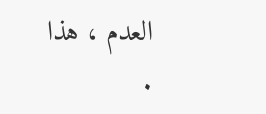العدم ، هذا .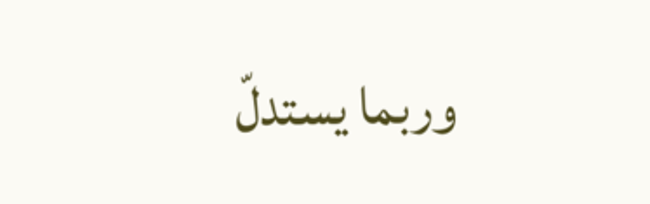وربما يستدلّ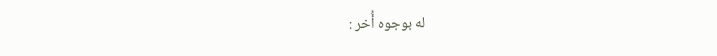له بوجوه أُخر :